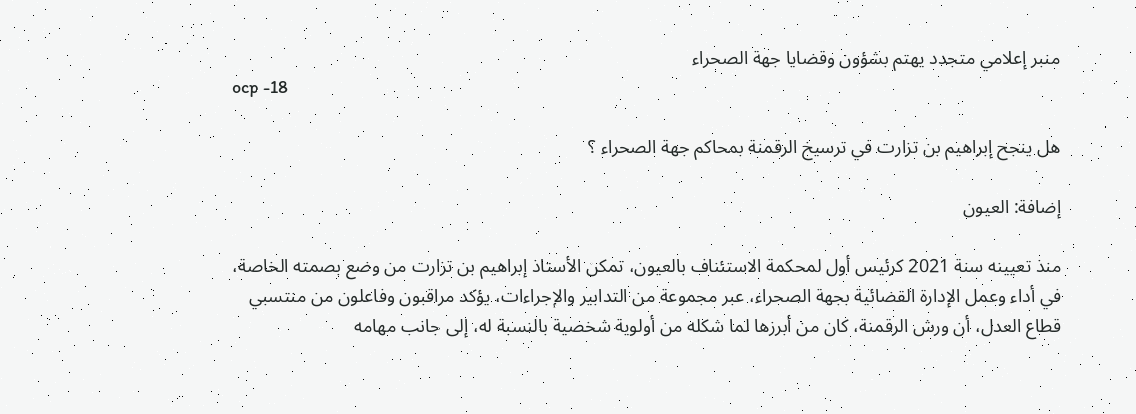منبر إعلامي متجدد يهتم بشؤون وقضايا جهة الصحراء
ocp -18

هل ينجح إبراهيم بن تزارت في ترسيخ الرقمنة بمحاكم جهة الصحراء ؟

إضافة: العيون

منذ تعيينه سنة 2021 كرئيس أول لمحكمة الاستئناف بالعيون، تمكن الأستاذ إبراهيم بن تزارت من وضع بصمته الخاصة، في أداء وعمل الإدارة القضائية بجهة الصحراء، عبر مجموعة من التدابير والإجراءات، يؤكد مراقبون وفاعلون من منتسبي قطاع العدل، أن ورش الرقمنة، كان من أبرزها لما شكله من أولوية شخصية بالنسبة له، إلى جانب مهامه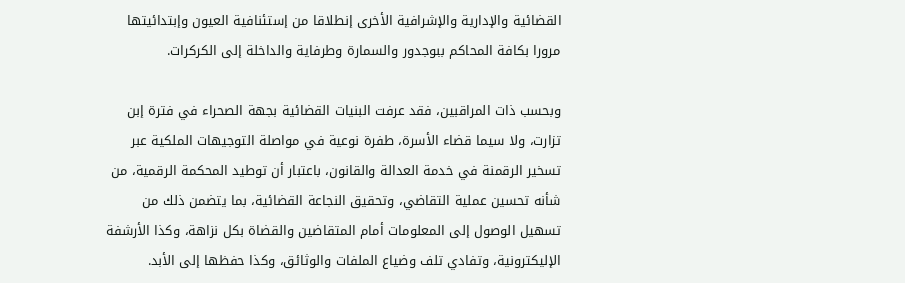القضائية والإدارية والإشرافية الأخرى إنطلاقا من إستئنافية العيون وإبتدائيتها مرورا بكافة المحاكم ببوجدور والسمارة وطرفاية والداخلة إلى الكركرات.

وبحسب ذات المراقبين، فقد عرفت البنيات القضائية بجهة الصحراء في فترة إبن تزارت، ولا سيما قضاء الأسرة، طفرة نوعية في مواصلة التوجيهات الملكية عبر تسخير الرقمنة في خدمة العدالة والقانون، باعتبار أن توطيد المحكمة الرقمية، من شأنه تحسين عملية التقاضي، وتحقيق النجاعة القضائية، بما يتضمن ذلك من تسهيل الوصول إلى المعلومات أمام المتقاضين والقضاة بكل نزاهة، وكذا الأرشفة الإليكترونية، وتفادي تلف وضياع الملفات والوثائق، وكذا حفظها إلى الأبد.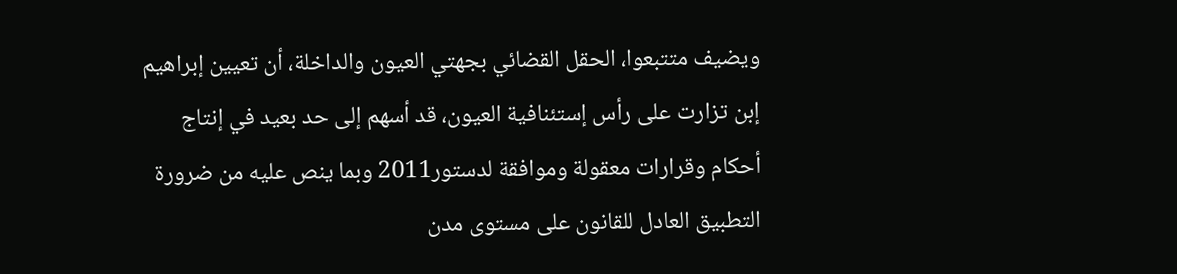ويضيف متتبعوا، الحقل القضائي بجهتي العيون والداخلة، أن تعيين إبراهيم إبن تزارت على رأس إستئنافية العيون، قد أسهم إلى حد بعيد في إنتاج أحكام وقرارات معقولة وموافقة لدستور2011 وبما ينص عليه من ضرورة التطبيق العادل للقانون على مستوى مدن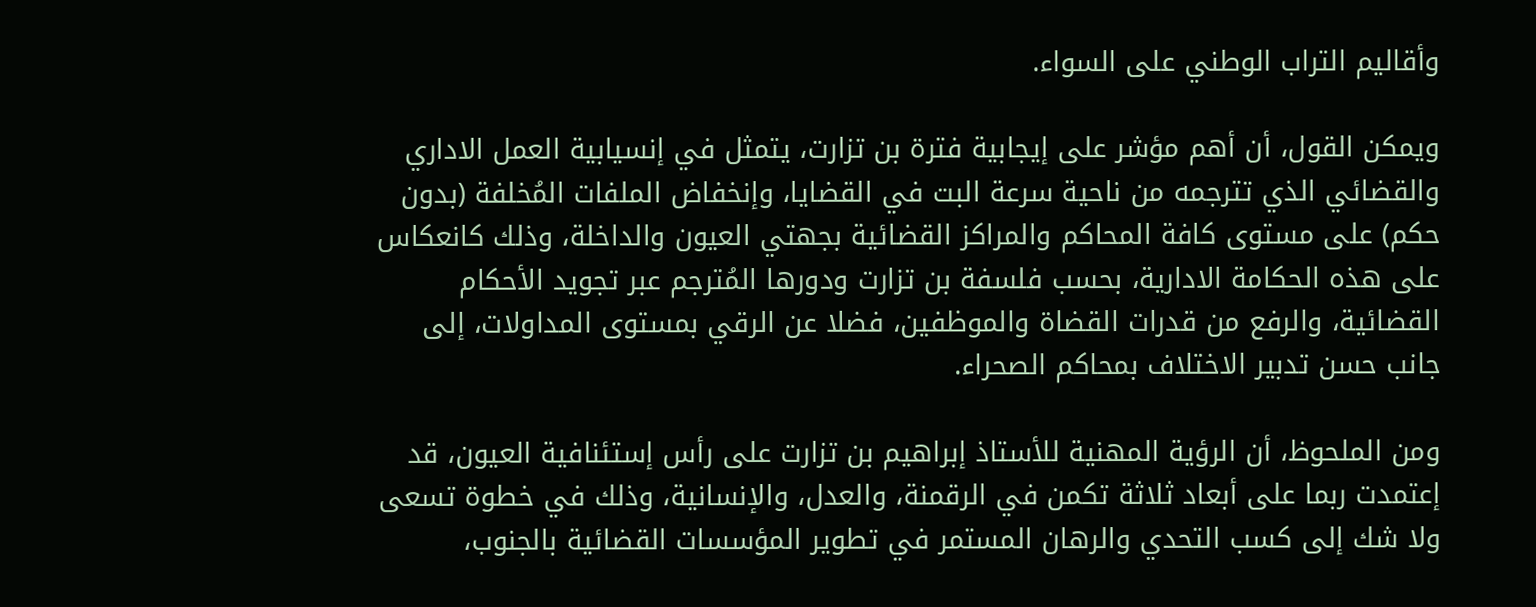وأقاليم التراب الوطني على السواء.

ويمكن القول، أن أهم مؤشر على إيجابية فترة بن تزارت، يتمثل في إنسيابية العمل الاداري والقضائي الذي تترجمه من ناحية سرعة البت في القضايا، وإنخفاض الملفات المُخلفة (بدون حكم) على مستوى كافة المحاكم والمراكز القضائية بجهتي العيون والداخلة، وذلك كانعكاس على هذه الحكامة الادارية، بحسب فلسفة بن تزارت ودورها المُترجم عبر تجويد الأحكام القضائية، والرفع من قدرات القضاة والموظفين، فضلا عن الرقي بمستوى المداولات، إلى جانب حسن تدبير الاختلاف بمحاكم الصحراء.

ومن الملحوظ، أن الرؤية المهنية للأستاذ إبراهيم بن تزارت على رأس إستئنافية العيون، قد إعتمدت ربما على أبعاد ثلاثة تكمن في الرقمنة، والعدل، والإنسانية، وذلك في خطوة تسعى ولا شك إلى كسب التحدي والرهان المستمر في تطوير المؤسسات القضائية بالجنوب،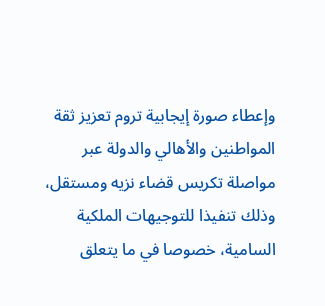وإعطاء صورة إيجابية تروم تعزيز ثقة المواطنين والأهالي والدولة عبر مواصلة تكريس قضاء نزيه ومستقل، وذلك تنفيذا للتوجيهات الملكية السامية، خصوصا في ما يتعلق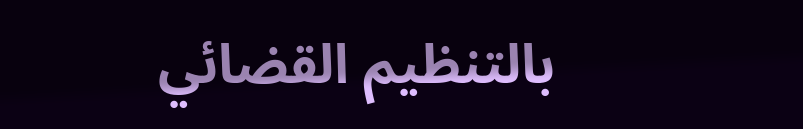بالتنظيم القضائي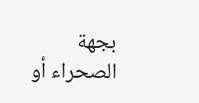بجهة الصحراء أو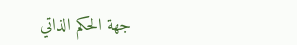جهة الحكم الذاتي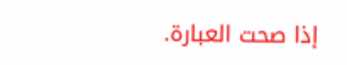إذا صحت العبارة.